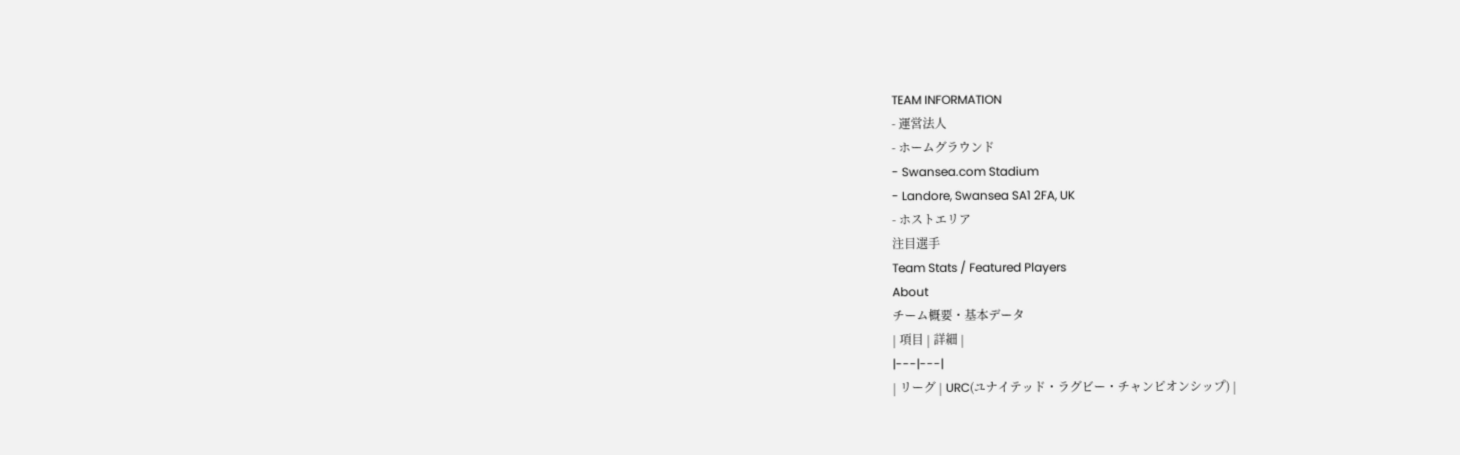TEAM INFORMATION
- 運営法人
- ホームグラウンド
- Swansea.com Stadium
- Landore, Swansea SA1 2FA, UK
- ホストエリア
注目選手
Team Stats / Featured Players
About
チーム概要・基本データ
| 項目 | 詳細 |
|---|---|
| リーグ | URC(ユナイテッド・ラグビー・チャンピオンシップ) |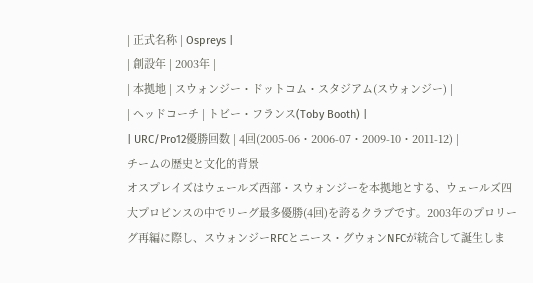| 正式名称 | Ospreys |
| 創設年 | 2003年 |
| 本拠地 | スウォンジー・ドットコム・スタジアム(スウォンジー) |
| ヘッドコーチ | トビー・フランス(Toby Booth) |
| URC/Pro12優勝回数 | 4回(2005-06・2006-07・2009-10・2011-12) |
チームの歴史と文化的背景
オスプレイズはウェールズ西部・スウォンジーを本拠地とする、ウェールズ四大プロビンスの中でリーグ最多優勝(4回)を誇るクラブです。2003年のプロリーグ再編に際し、スウォンジーRFCとニース・グウォンNFCが統合して誕生しま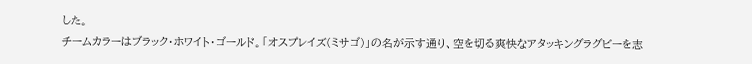した。
チームカラーはブラック・ホワイト・ゴールド。「オスプレイズ(ミサゴ)」の名が示す通り、空を切る爽快なアタッキングラグビーを志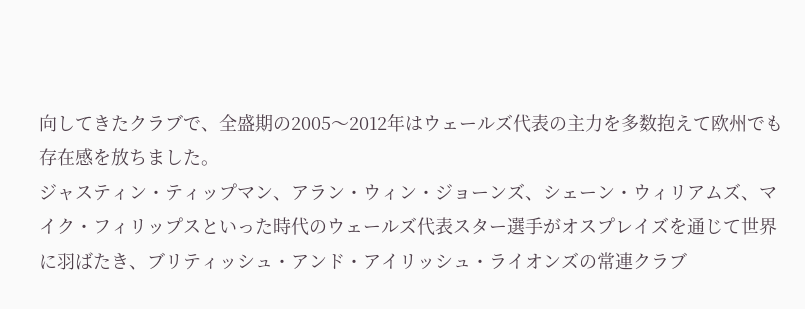向してきたクラブで、全盛期の2005〜2012年はウェールズ代表の主力を多数抱えて欧州でも存在感を放ちました。
ジャスティン・ティップマン、アラン・ウィン・ジョーンズ、シェーン・ウィリアムズ、マイク・フィリップスといった時代のウェールズ代表スター選手がオスプレイズを通じて世界に羽ばたき、ブリティッシュ・アンド・アイリッシュ・ライオンズの常連クラブ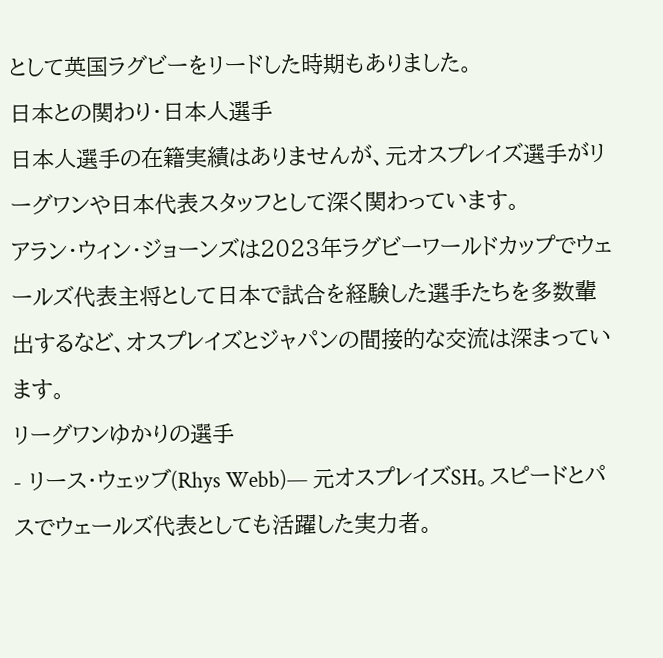として英国ラグビーをリードした時期もありました。
日本との関わり・日本人選手
日本人選手の在籍実績はありませんが、元オスプレイズ選手がリーグワンや日本代表スタッフとして深く関わっています。
アラン・ウィン・ジョーンズは2023年ラグビーワールドカップでウェールズ代表主将として日本で試合を経験した選手たちを多数輩出するなど、オスプレイズとジャパンの間接的な交流は深まっています。
リーグワンゆかりの選手
- リース・ウェッブ(Rhys Webb)— 元オスプレイズSH。スピードとパスでウェールズ代表としても活躍した実力者。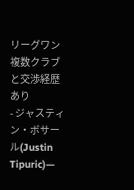リーグワン複数クラブと交渉経歴あり
- ジャスティン・ボサール(Justin Tipuric)—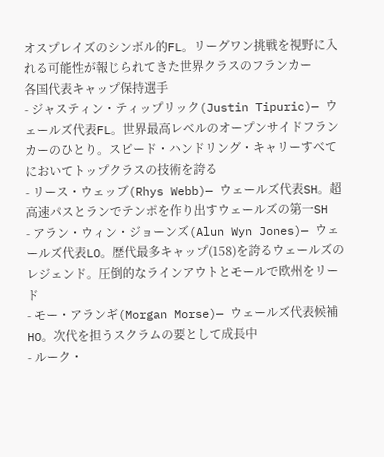オスプレイズのシンボル的FL。リーグワン挑戦を視野に入れる可能性が報じられてきた世界クラスのフランカー
各国代表キャップ保持選手
- ジャスティン・ティップリック(Justin Tipuric)— ウェールズ代表FL。世界最高レベルのオープンサイドフランカーのひとり。スピード・ハンドリング・キャリーすべてにおいてトップクラスの技術を誇る
- リース・ウェッブ(Rhys Webb)— ウェールズ代表SH。超高速パスとランでテンポを作り出すウェールズの第一SH
- アラン・ウィン・ジョーンズ(Alun Wyn Jones)— ウェールズ代表LO。歴代最多キャップ(158)を誇るウェールズのレジェンド。圧倒的なラインアウトとモールで欧州をリード
- モー・アランギ(Morgan Morse)— ウェールズ代表候補HO。次代を担うスクラムの要として成長中
- ルーク・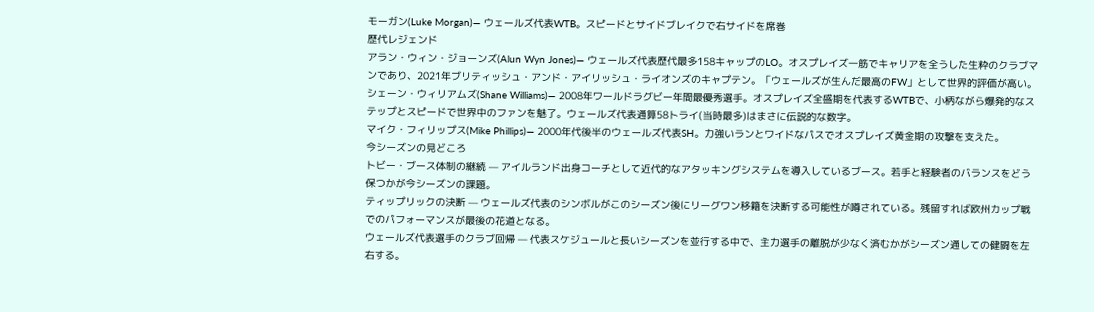モーガン(Luke Morgan)— ウェールズ代表WTB。スピードとサイドブレイクで右サイドを席巻
歴代レジェンド
アラン・ウィン・ジョーンズ(Alun Wyn Jones)— ウェールズ代表歴代最多158キャップのLO。オスプレイズ一筋でキャリアを全うした生粋のクラブマンであり、2021年ブリティッシュ・アンド・アイリッシュ・ライオンズのキャプテン。「ウェールズが生んだ最高のFW」として世界的評価が高い。
シェーン・ウィリアムズ(Shane Williams)— 2008年ワールドラグビー年間最優秀選手。オスプレイズ全盛期を代表するWTBで、小柄ながら爆発的なステップとスピードで世界中のファンを魅了。ウェールズ代表通算58トライ(当時最多)はまさに伝説的な数字。
マイク・フィリップス(Mike Phillips)— 2000年代後半のウェールズ代表SH。力強いランとワイドなパスでオスプレイズ黄金期の攻撃を支えた。
今シーズンの見どころ
トビー・ブース体制の継続 — アイルランド出身コーチとして近代的なアタッキングシステムを導入しているブース。若手と経験者のバランスをどう保つかが今シーズンの課題。
ティップリックの決断 — ウェールズ代表のシンボルがこのシーズン後にリーグワン移籍を決断する可能性が噂されている。残留すれば欧州カップ戦でのパフォーマンスが最後の花道となる。
ウェールズ代表選手のクラブ回帰 — 代表スケジュールと長いシーズンを並行する中で、主力選手の離脱が少なく済むかがシーズン通しての健闘を左右する。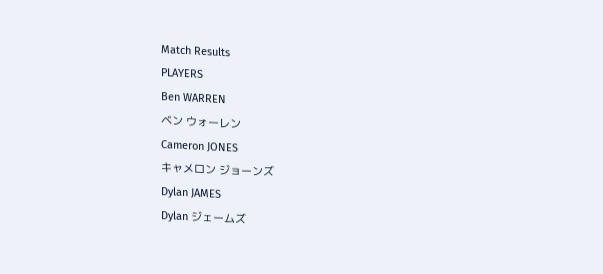Match Results
PLAYERS
Ben WARREN
ベン ウォーレン
Cameron JONES
キャメロン ジョーンズ
Dylan JAMES
Dylan ジェームズ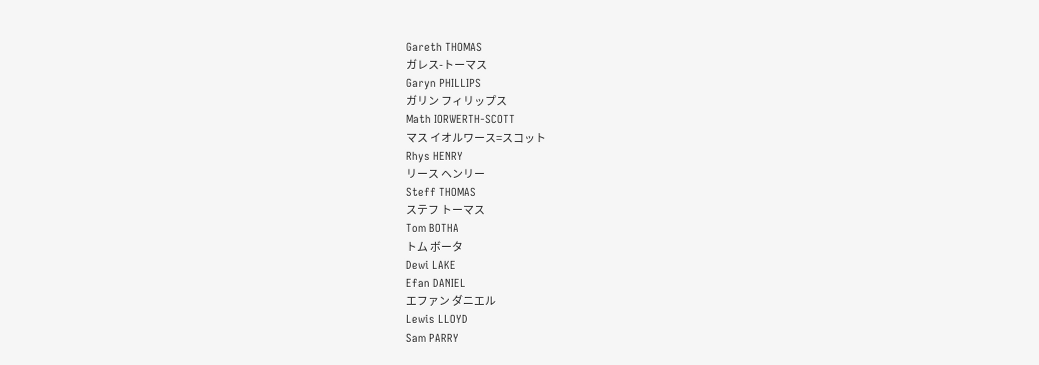Gareth THOMAS
ガレス-トーマス
Garyn PHILLIPS
ガリン フィリップス
Math IORWERTH-SCOTT
マス イオルワース=スコット
Rhys HENRY
リース ヘンリー
Steff THOMAS
ステフ トーマス
Tom BOTHA
トム ボータ
Dewi LAKE
Efan DANIEL
エファン ダニエル
Lewis LLOYD
Sam PARRY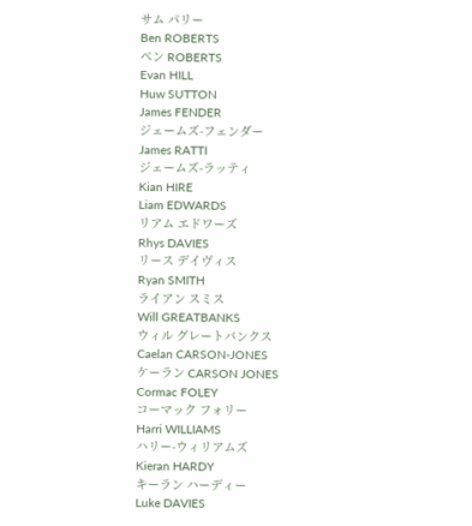サム パリー
Ben ROBERTS
ベン ROBERTS
Evan HILL
Huw SUTTON
James FENDER
ジェームズ-フェンダー
James RATTI
ジェームズ-ラッティ
Kian HIRE
Liam EDWARDS
リアム エドワーズ
Rhys DAVIES
リース デイヴィス
Ryan SMITH
ライアン スミス
Will GREATBANKS
ウィル グレートバンクス
Caelan CARSON-JONES
ケーラン CARSON JONES
Cormac FOLEY
コーマック フォリー
Harri WILLIAMS
ハリー-ウィリアムズ
Kieran HARDY
キーラン ハーディー
Luke DAVIES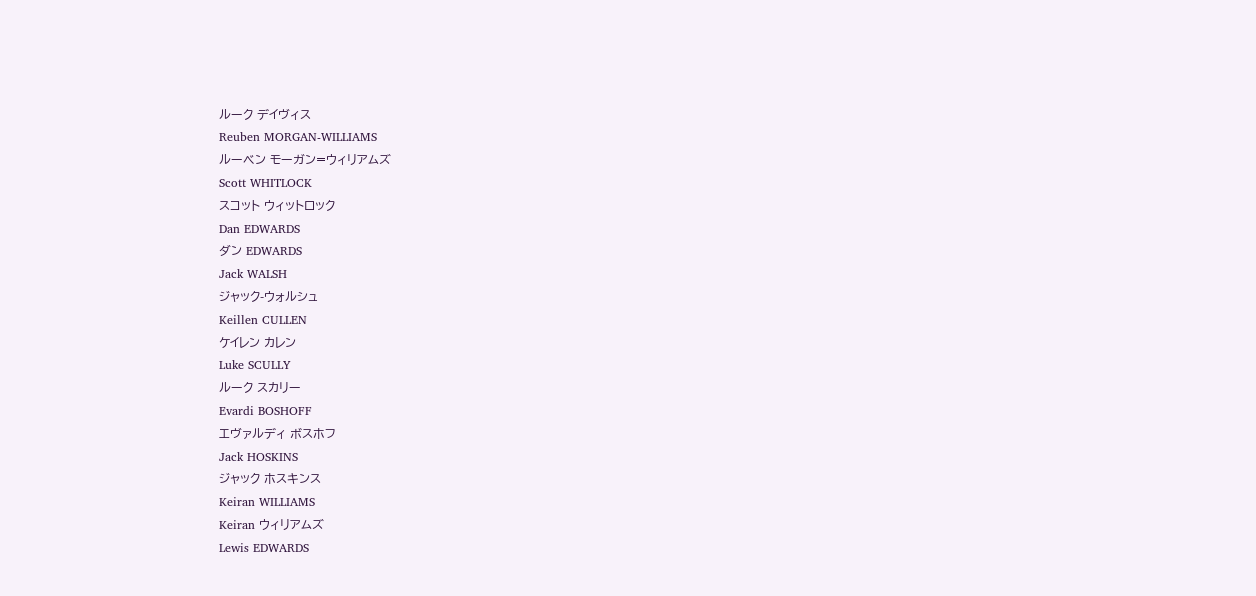ルーク デイヴィス
Reuben MORGAN-WILLIAMS
ルーベン モーガン=ウィリアムズ
Scott WHITLOCK
スコット ウィットロック
Dan EDWARDS
ダン EDWARDS
Jack WALSH
ジャック-ウォルシュ
Keillen CULLEN
ケイレン カレン
Luke SCULLY
ルーク スカリー
Evardi BOSHOFF
エヴァルディ ボスホフ
Jack HOSKINS
ジャック ホスキンス
Keiran WILLIAMS
Keiran ウィリアムズ
Lewis EDWARDS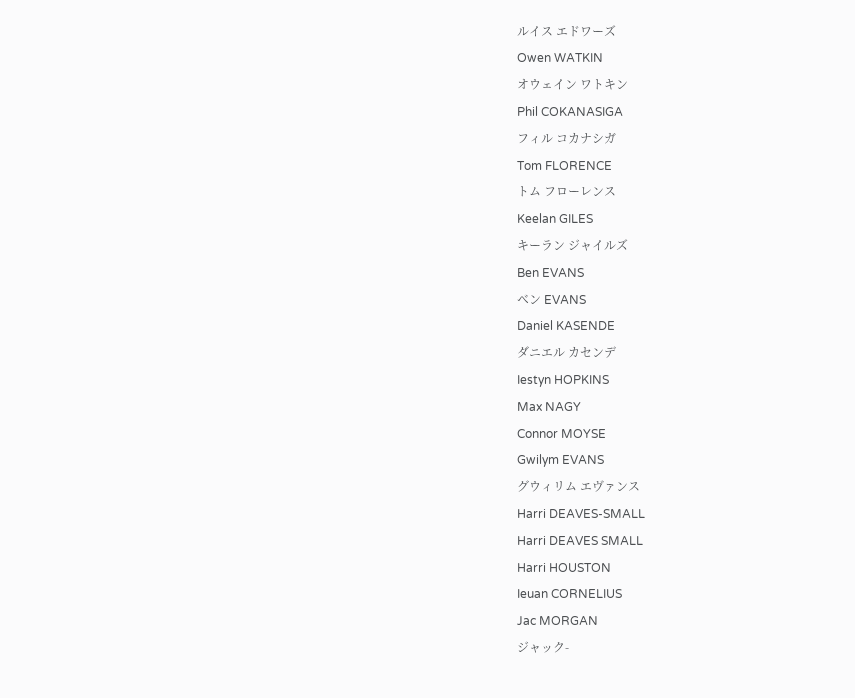ルイス エドワーズ
Owen WATKIN
オウェイン ワトキン
Phil COKANASIGA
フィル コカナシガ
Tom FLORENCE
トム フローレンス
Keelan GILES
キーラン ジャイルズ
Ben EVANS
ベン EVANS
Daniel KASENDE
ダニエル カセンデ
Iestyn HOPKINS
Max NAGY
Connor MOYSE
Gwilym EVANS
グウィリム エヴァンス
Harri DEAVES-SMALL
Harri DEAVES SMALL
Harri HOUSTON
Ieuan CORNELIUS
Jac MORGAN
ジャック-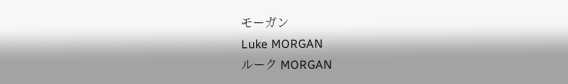モーガン
Luke MORGAN
ルーク MORGAN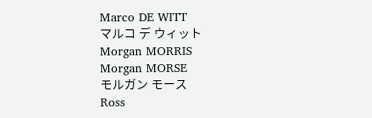Marco DE WITT
マルコ デ ウィット
Morgan MORRIS
Morgan MORSE
モルガン モース
Ross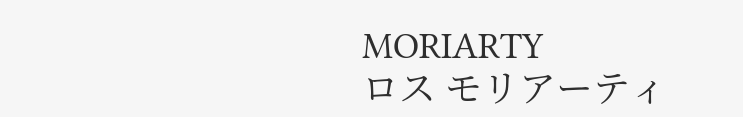MORIARTY
ロス モリアーティ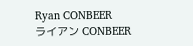Ryan CONBEER
ライアン CONBEER